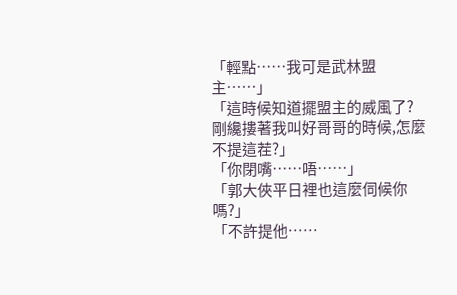「輕點……我可是武林盟主……」
「這時候知道擺盟主的威風了?剛纔摟著我叫好哥哥的時候,怎麼不提這茬?」
「你閉嘴……唔……」
「郭大俠平日裡也這麼伺候你嗎?」
「不許提他……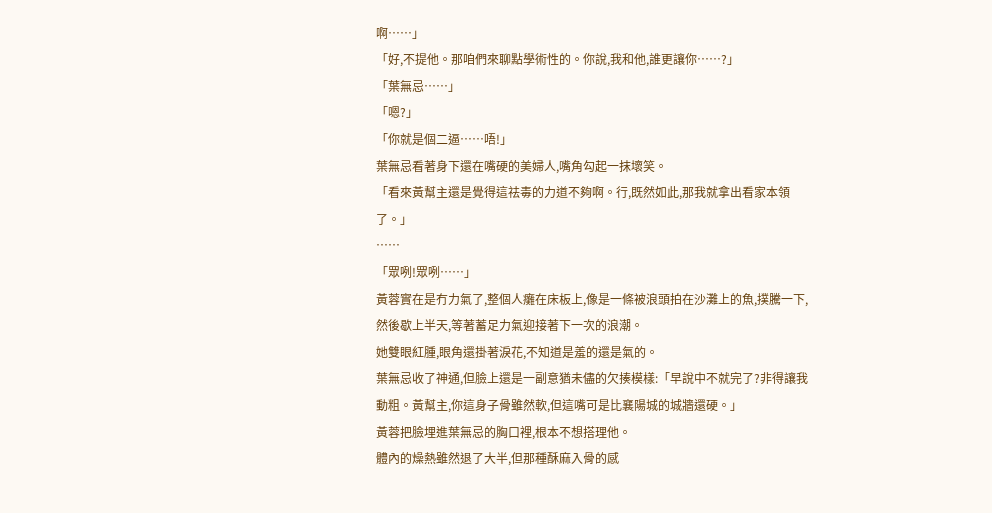啊……」
「好,不提他。那咱們來聊點學術性的。你說,我和他,誰更讓你……?」
「葉無忌……」
「嗯?」
「你就是個二逼……唔!」
葉無忌看著身下還在嘴硬的美婦人,嘴角勾起一抹壞笑。
「看來黃幫主還是覺得這祛毒的力道不夠啊。行,既然如此,那我就拿出看家本領了。」
……
「眾咧!眾咧……」
黃蓉實在是冇力氣了,整個人癱在床板上,像是一條被浪頭拍在沙灘上的魚,撲騰一下,然後歇上半天,等著蓄足力氣迎接著下一次的浪潮。
她雙眼紅腫,眼角還掛著淚花,不知道是羞的還是氣的。
葉無忌收了神通,但臉上還是一副意猶未儘的欠揍模樣:「早說中不就完了?非得讓我動粗。黃幫主,你這身子骨雖然軟,但這嘴可是比襄陽城的城牆還硬。」
黃蓉把臉埋進葉無忌的胸口裡,根本不想搭理他。
體內的燥熱雖然退了大半,但那種酥麻入骨的感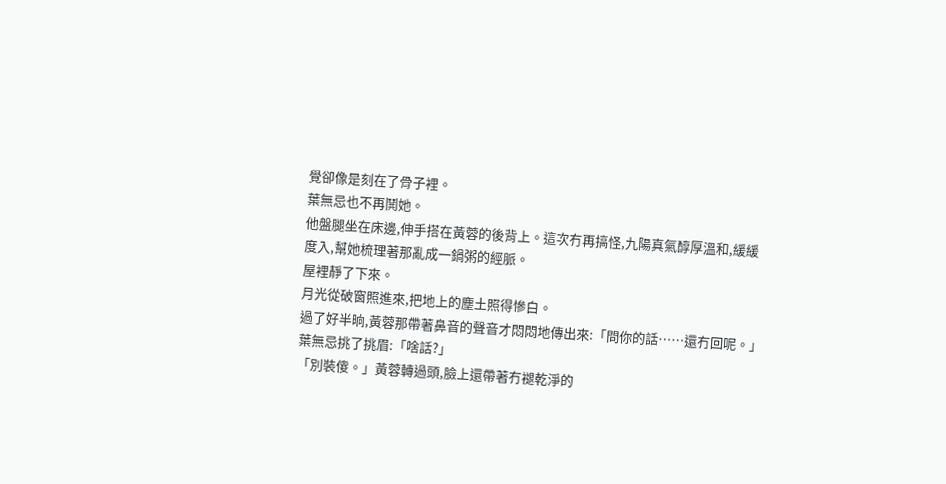覺卻像是刻在了骨子裡。
葉無忌也不再鬨她。
他盤腿坐在床邊,伸手搭在黃蓉的後背上。這次冇再搞怪,九陽真氣醇厚溫和,緩緩度入,幫她梳理著那亂成一鍋粥的經脈。
屋裡靜了下來。
月光從破窗照進來,把地上的塵土照得慘白。
過了好半晌,黃蓉那帶著鼻音的聲音才悶悶地傳出來:「問你的話……還冇回呢。」
葉無忌挑了挑眉:「啥話?」
「別裝傻。」黃蓉轉過頭,臉上還帶著冇褪乾淨的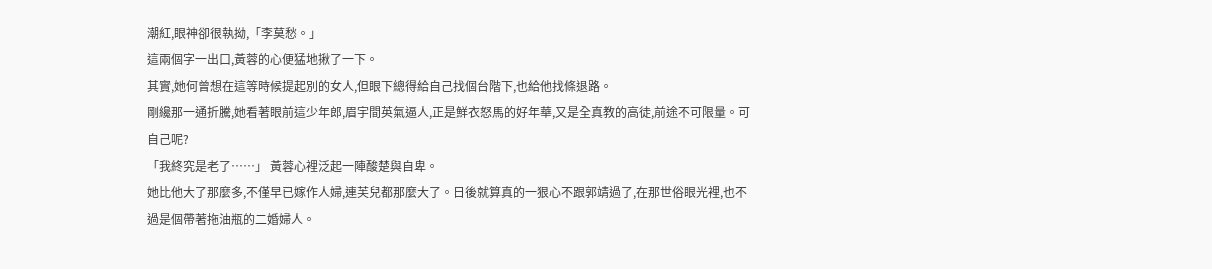潮紅,眼神卻很執拗,「李莫愁。」
這兩個字一出口,黃蓉的心便猛地揪了一下。
其實,她何曾想在這等時候提起別的女人,但眼下總得給自己找個台階下,也給他找條退路。
剛纔那一通折騰,她看著眼前這少年郎,眉宇間英氣逼人,正是鮮衣怒馬的好年華,又是全真教的高徒,前途不可限量。可自己呢?
「我終究是老了……」 黃蓉心裡泛起一陣酸楚與自卑。
她比他大了那麼多,不僅早已嫁作人婦,連芙兒都那麼大了。日後就算真的一狠心不跟郭靖過了,在那世俗眼光裡,也不過是個帶著拖油瓶的二婚婦人。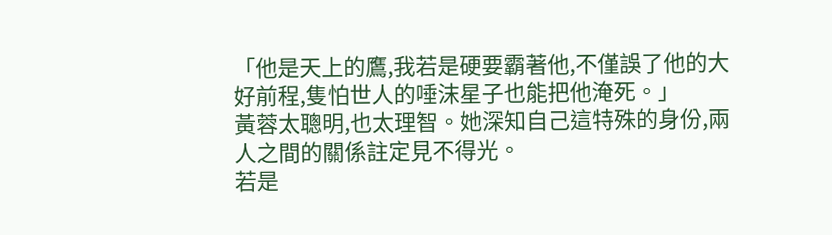「他是天上的鷹,我若是硬要霸著他,不僅誤了他的大好前程,隻怕世人的唾沫星子也能把他淹死。」
黃蓉太聰明,也太理智。她深知自己這特殊的身份,兩人之間的關係註定見不得光。
若是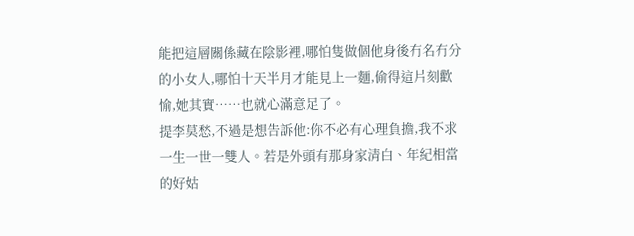能把這層關係藏在陰影裡,哪怕隻做個他身後冇名冇分的小女人,哪怕十天半月才能見上一麵,偷得這片刻歡愉,她其實……也就心滿意足了。
提李莫愁,不過是想告訴他:你不必有心理負擔,我不求一生一世一雙人。若是外頭有那身家清白、年紀相當的好姑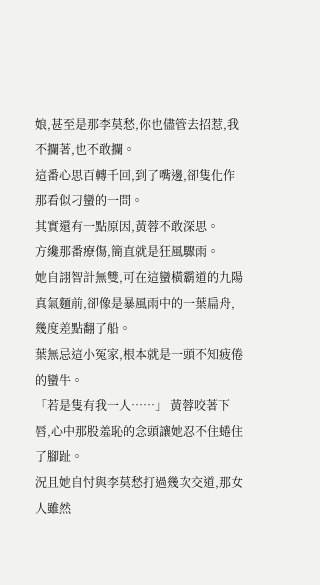娘,甚至是那李莫愁,你也儘管去招惹,我不攔著,也不敢攔。
這番心思百轉千回,到了嘴邊,卻隻化作那看似刁蠻的一問。
其實還有一點原因,黃蓉不敢深思。
方纔那番療傷,簡直就是狂風驟雨。
她自詡智計無雙,可在這蠻橫霸道的九陽真氣麵前,卻像是暴風雨中的一葉扁舟,幾度差點翻了船。
葉無忌這小冤家,根本就是一頭不知疲倦的蠻牛。
「若是隻有我一人……」 黃蓉咬著下唇,心中那股羞恥的念頭讓她忍不住蜷住了腳趾。
況且她自忖與李莫愁打過幾次交道,那女人雖然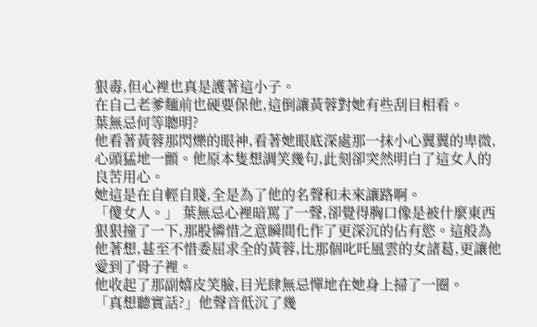狠毒,但心裡也真是護著這小子。
在自己老爹麵前也硬要保他,這倒讓黃蓉對她有些刮目相看。
葉無忌何等聰明?
他看著黃蓉那閃爍的眼神,看著她眼底深處那一抹小心翼翼的卑微,心頭猛地一顫。他原本隻想調笑幾句,此刻卻突然明白了這女人的良苦用心。
她這是在自輕自賤,全是為了他的名聲和未來讓路啊。
「傻女人。」 葉無忌心裡暗罵了一聲,卻覺得胸口像是被什麼東西狠狠撞了一下,那股憐惜之意瞬間化作了更深沉的佔有慾。這般為他著想,甚至不惜委屈求全的黃蓉,比那個叱吒風雲的女諸葛,更讓他愛到了骨子裡。
他收起了那副嬉皮笑臉,目光肆無忌憚地在她身上掃了一圈。
「真想聽實話?」他聲音低沉了幾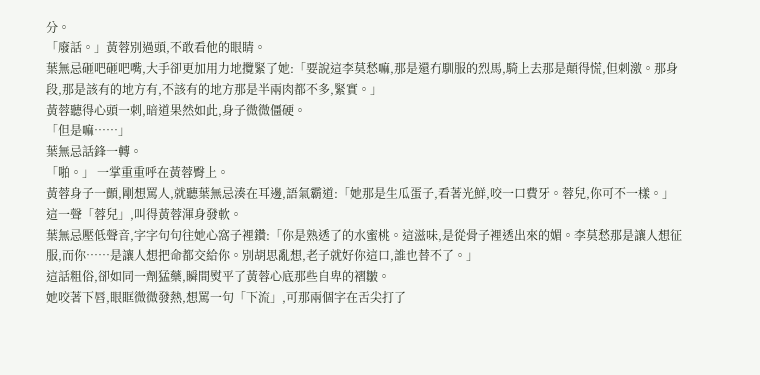分。
「廢話。」黃蓉別過頭,不敢看他的眼睛。
葉無忌砸吧砸吧嘴,大手卻更加用力地攬緊了她:「要說這李莫愁嘛,那是還冇馴服的烈馬,騎上去那是顛得慌,但刺激。那身段,那是該有的地方有,不該有的地方那是半兩肉都不多,緊實。」
黃蓉聽得心頭一刺,暗道果然如此,身子微微僵硬。
「但是嘛……」
葉無忌話鋒一轉。
「啪。」 一掌重重呼在黃蓉臀上。
黃蓉身子一顫,剛想罵人,就聽葉無忌湊在耳邊,語氣霸道:「她那是生瓜蛋子,看著光鮮,咬一口費牙。蓉兒,你可不一樣。」
這一聲「蓉兒」,叫得黃蓉渾身發軟。
葉無忌壓低聲音,字字句句往她心窩子裡鑽:「你是熟透了的水蜜桃。這滋味,是從骨子裡透出來的媚。李莫愁那是讓人想征服,而你……是讓人想把命都交給你。別胡思亂想,老子就好你這口,誰也替不了。」
這話粗俗,卻如同一劑猛藥,瞬間熨平了黃蓉心底那些自卑的褶皺。
她咬著下唇,眼眶微微發熱,想罵一句「下流」,可那兩個字在舌尖打了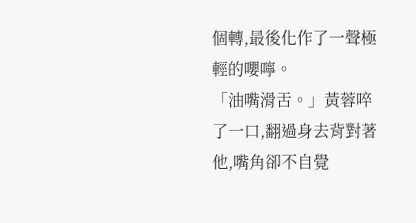個轉,最後化作了一聲極輕的嚶嚀。
「油嘴滑舌。」黃蓉啐了一口,翻過身去背對著他,嘴角卻不自覺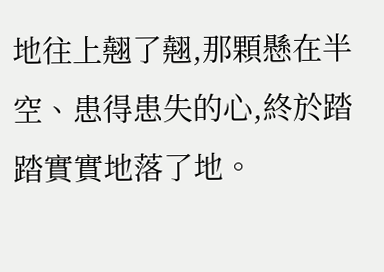地往上翹了翹,那顆懸在半空、患得患失的心,終於踏踏實實地落了地。